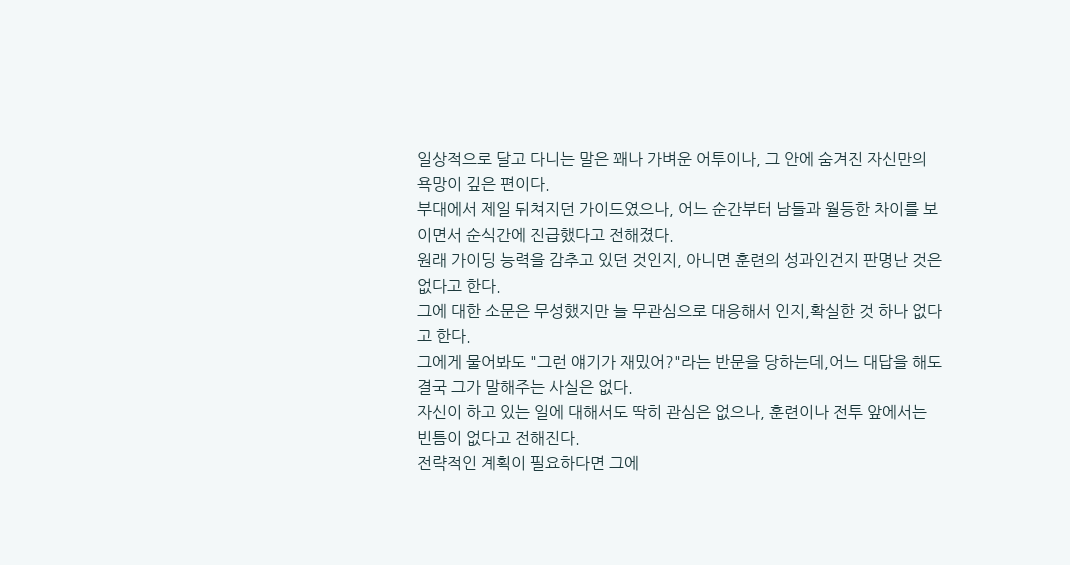일상적으로 달고 다니는 말은 꽤나 가벼운 어투이나, 그 안에 숨겨진 자신만의 욕망이 깊은 편이다.
부대에서 제일 뒤쳐지던 가이드였으나, 어느 순간부터 남들과 월등한 차이를 보이면서 순식간에 진급했다고 전해졌다.
원래 가이딩 능력을 감추고 있던 것인지, 아니면 훈련의 성과인건지 판명난 것은 없다고 한다.
그에 대한 소문은 무성했지만 늘 무관심으로 대응해서 인지,확실한 것 하나 없다고 한다.
그에게 물어봐도 "그런 얘기가 재밌어?"라는 반문을 당하는데,어느 대답을 해도 결국 그가 말해주는 사실은 없다.
자신이 하고 있는 일에 대해서도 딱히 관심은 없으나, 훈련이나 전투 앞에서는 빈틈이 없다고 전해진다.
전략적인 계획이 필요하다면 그에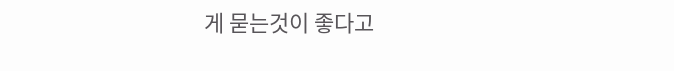게 묻는것이 좋다고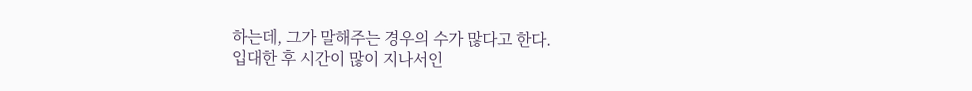하는데, 그가 말해주는 경우의 수가 많다고 한다.
입대한 후 시간이 많이 지나서인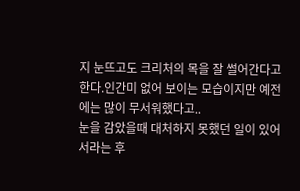지 눈뜨고도 크리처의 목을 잘 썰어간다고 한다.인간미 없어 보이는 모습이지만 예전에는 많이 무서워했다고..
눈을 감았을때 대처하지 못했던 일이 있어서라는 후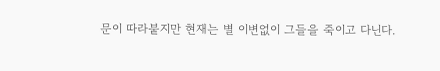문이 따라붙지만 현재는 별 이변없이 그들을 죽이고 다닌다.